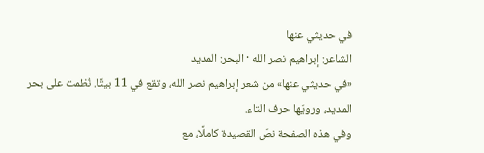في حديثي عنها
الشاعر: إبراهيم نصر الله · البحر: المديد
«في حديثي عنها» من شعر إبراهيم نصر الله، وتقع في 11 بيتًا. نُظمت على بحر المديد، ورويّها حرف التاء.
وفي هذه الصفحة نصّ القصيدة كاملًا، مع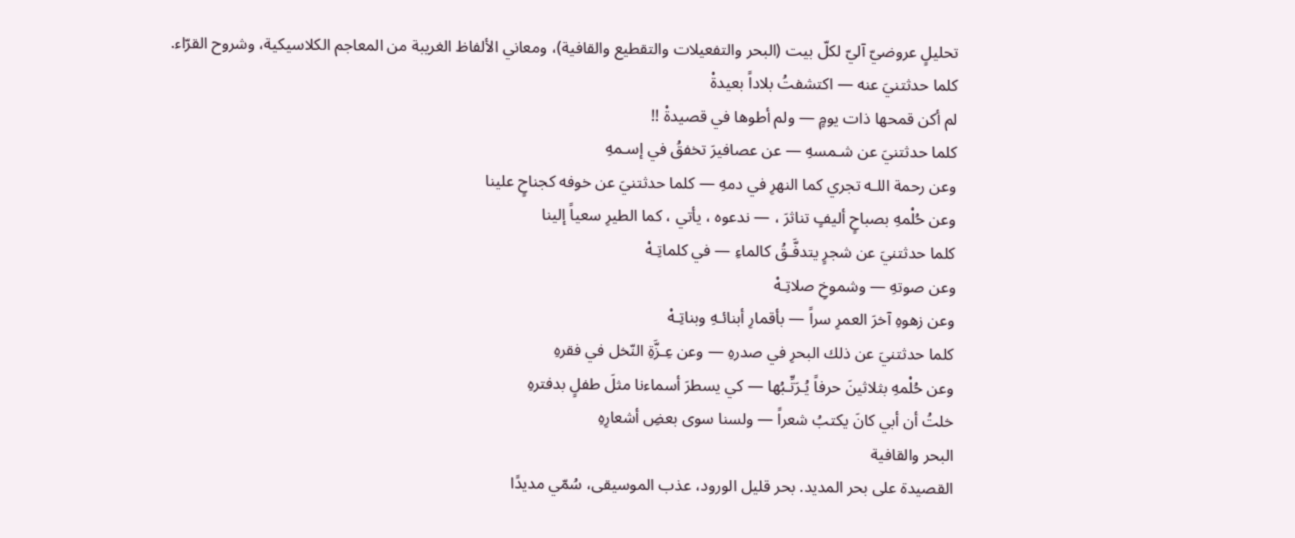تحليلٍ عروضيّ آليّ لكلّ بيت (البحر والتفعيلات والتقطيع والقافية)، ومعاني الألفاظ الغريبة من المعاجم الكلاسيكية، وشروح القرّاء.
كلما حدثتنيَ عنه — اكتشفتُ بلاداً بعيدةْ
لم أكن قمحها ذات يومٍ — ولم أطوها في قصيدةْ !!
كلما حدثتنيَ عن شـمسهِ — عن عصافيرَ تخفقُ في إسـمهِ
وعن رحمة اللـه تجري كما النهرِ في دمهِ — كلما حدثتنيَ عن خوفه كجناحٍ علينا
وعن حُلْمهِ بصباحٍ أليفٍ تناثرَ ، — ندعوه ، يأتي ، كما الطيرِ سعياً إلينا
كلما حدثتنيَ عن شجرٍ يتدفَّـقُ كالماءِ — في كلماتِـهْ
وعن صوتهِ — وشموخِ صلاتِـهْ
وعن زهوهِ آخرَ العمرِ سراً — بأقمارِ أبنائـهِ وبناتِـهْ
كلما حدثتنيَ عن ذلك البحرِ في صدرهِ — وعن عِـزَّةِ النّخل في فقرهِ
وعن حُلْمهِ بثلاثينَ حرفاً يُـرَتِّـبُها — كي يسطرَ أسماءنا مثلَ طفلٍ بدفترهِ
خلتُ أن أبي كانَ يكتبُ شعراً — ولسنا سوى بعضِ أشعارِهِ
البحر والقافية
القصيدة على بحر المديد. بحر قليل الورود، عذب الموسيقى، سُمّي مديدًا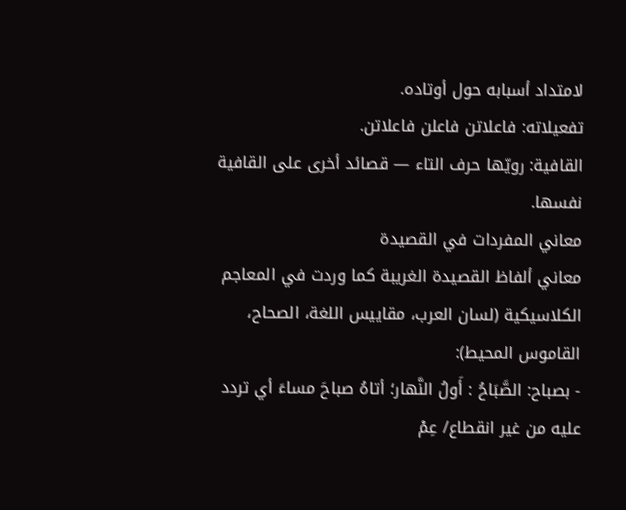لامتداد أسبابه حول أوتاده.
تفعيلاته: فاعلاتن فاعلن فاعلاتن.
القافية: رويّها حرف التاء — قصائد أخرى على القافية نفسها.
معاني المفردات في القصيدة
معاني ألفاظ القصيدة الغريبة كما وردت في المعاجم الكلاسيكية (لسان العرب، مقاييس اللغة، الصحاح، القاموس المحيط):
- بصباح: الصَّبَاحُ : أَولُ النَّهار؛ أتاهُ صباحَ مساءَ أي تردد عليه من غير انقطاع/ عِمْ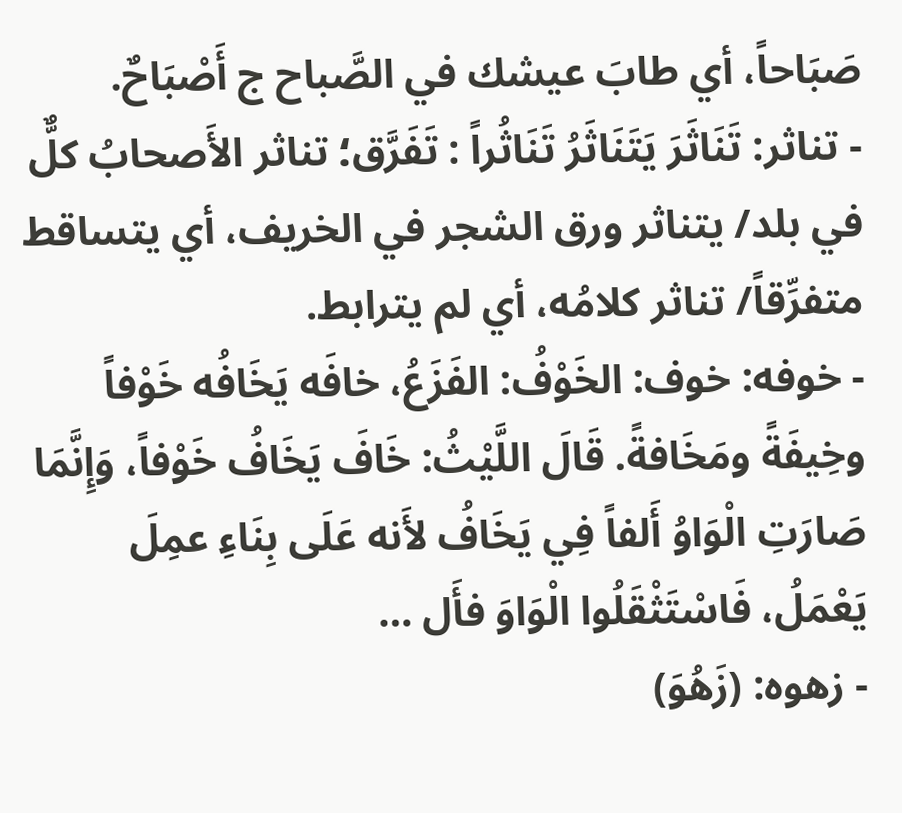صَبَاحاً، أي طابَ عيشك في الصَّباح ج أَصْبَاحٌ.
- تناثر: تَنَاثَرَ يَتَنَاثَرُ تَنَاثُراً : تَفَرَّق؛ تناثر الأَصحابُ كلٌّ في بلد/ يتناثر ورق الشجر في الخريف، أي يتساقط متفرِّقاً/ تناثر كلامُه، أي لم يترابط.
- خوفه: خوف: الخَوْفُ: الفَزَعُ، خافَه يَخَافُه خَوْفاً وخِيفَةً ومَخَافةً. قَالَ اللَّيْثُ: خَافَ يَخَافُ خَوْفاً، وَإِنَّمَا صَارَتِ الْوَاوُ أَلفاً فِي يَخَافُ لأَنه عَلَى بِنَاءِ عمِلَ يَعْمَلُ، فَاسْتَثْقَلُوا الْوَاوَ فأَل …
- زهوه: (زَهُوَ)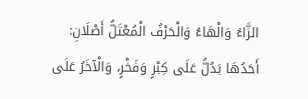الزَّاءُ وَالْهَاءُ وَالْحَرْفُ الْمُعْتَلُّ أَصْلَانِ: أَحَدُهَا يَدُلُّ عَلَى كِبْرٍ وَفَخْرٍ، وَالْآخَرُ عَلَى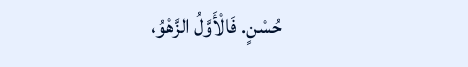حُسْنٍ. فَالْأَوَّلُ الزَّهْوُ،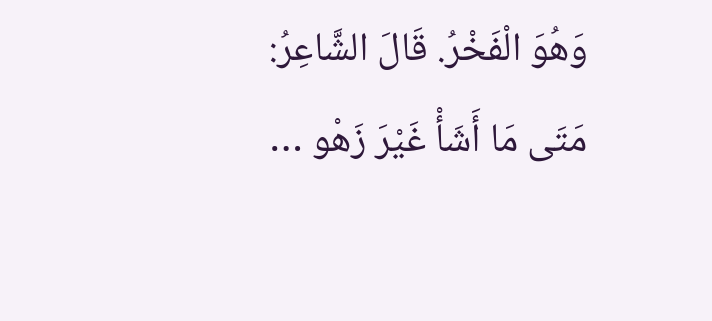وَهُوَ الْفَخْرُ. قَالَ الشَّاعِرُ: مَتَى مَا أَشَأْ غَيْرَ زَهْو …